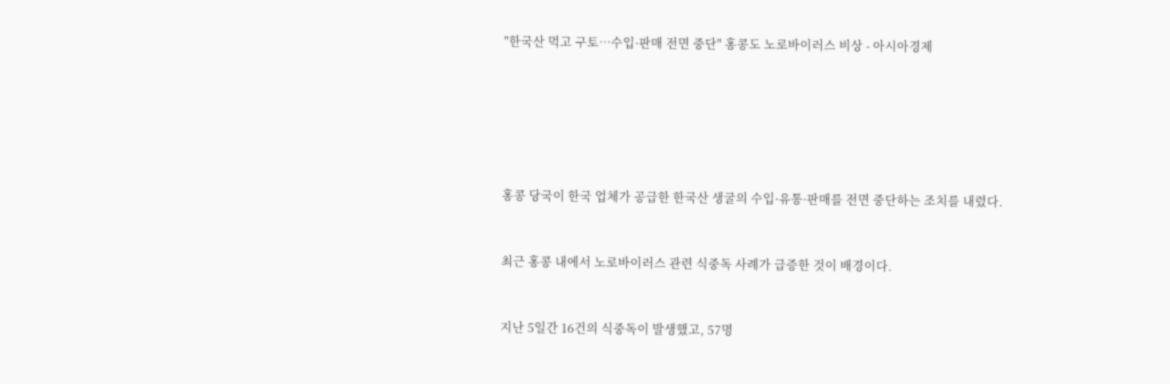"한국산 먹고 구토…수입·판매 전면 중단" 홍콩도 노로바이러스 비상 - 아시아경제






홍콩 당국이 한국 업체가 공급한 한국산 생굴의 수입·유통·판매를 전면 중단하는 조치를 내렸다.


최근 홍콩 내에서 노로바이러스 관련 식중독 사례가 급증한 것이 배경이다.


지난 5일간 16건의 식중독이 발생했고, 57명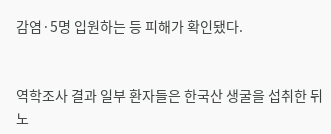감염·5명 입원하는 등 피해가 확인됐다.


역학조사 결과 일부 환자들은 한국산 생굴을 섭취한 뒤 노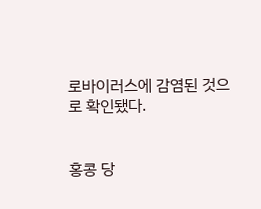로바이러스에 감염된 것으로 확인됐다.


홍콩 당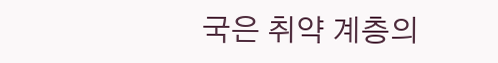국은 취약 계층의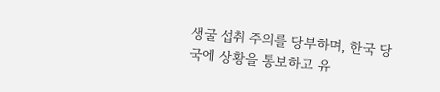생굴 섭취 주의를 당부하며, 한국 당국에 상황을 통보하고 유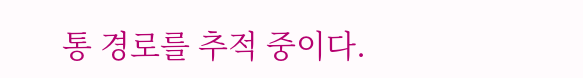통 경로를 추적 중이다.